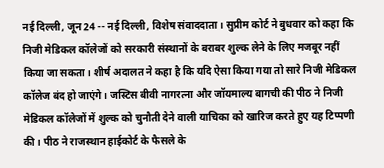नई दिल्ली, जून 24 -- नई दिल्ली, विशेष संवाददाता। सुप्रीम कोर्ट ने बुधवार को कहा कि निजी मेडिकल कॉलेजों को सरकारी संस्थानों के बराबर शुल्क लेने के लिए मजबूर नहीं किया जा सकता। शीर्ष अदालत ने कहा है कि यदि ऐसा किया गया तो सारे निजी मेडिकल कॉलेज बंद हो जाएंगे। जस्टिस बीवी नागरत्ना और जॉयमाल्य बागची की पीठ ने निजी मेडिकल कॉलेजों में शुल्क को चुनौती देने वाली याचिका को खारिज करते हुए यह टिप्पणी की। पीठ ने राजस्थान हाईकोर्ट के फैसले के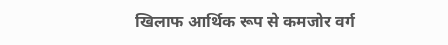खिलाफ आर्थिक रूप से कमजोर वर्ग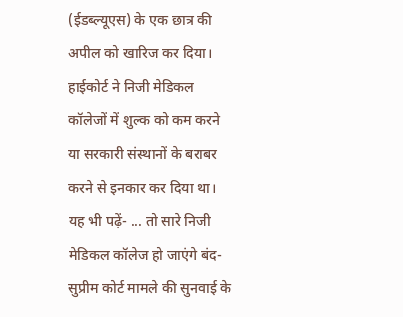(ईडब्ल्यूएस) के एक छात्र की अपील को खारिज कर दिया। हाईकोर्ट ने निजी मेडिकल कॉलेजों में शुल्क को कम करने या सरकारी संस्थानों के बराबर करने से इनकार कर दिया था। यह भी पढ़ें- ... तो सारे निजी मेडिकल कॉलेज हो जाएंगे बंद- सुप्रीम कोर्ट मामले की सुनवाई के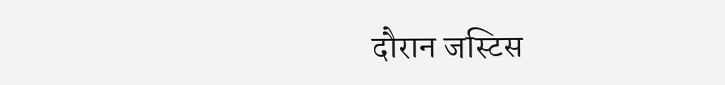दौरान जस्टिस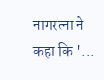नागरत्ना ने कहा कि '...